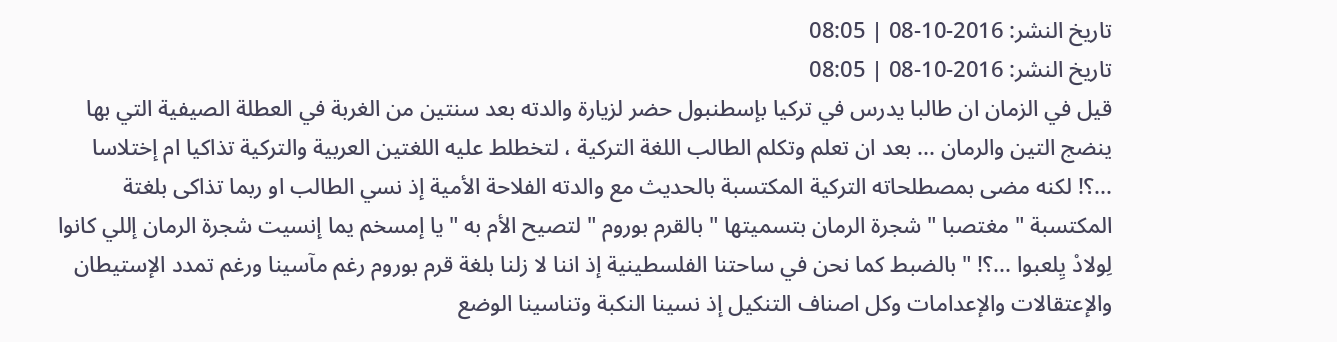تاريخ النشر: 2016-10-08 | 08:05
تاريخ النشر: 2016-10-08 | 08:05
قيل في الزمان ان طالبا يدرس في تركيا بإسطنبول حضر لزيارة والدته بعد سنتين من الغربة في العطلة الصيفية التي بها ينضج التين والرمان ... بعد ان تعلم وتكلم الطالب اللغة التركية ، لتخطلط عليه اللغتين العربية والتركية تذاكيا ام إختلاسا ...؟! لكنه مضى بمصطلحاته التركية المكتسبة بالحديث مع والدته الفلاحة الأمية إذ نسي الطالب او ربما تذاكى بلغتة المكتسبة " مغتصبا " شجرة الرمان بتسميتها " بالقرم بوروم " لتصيح الأم به " يا إمسخم يما إنسيت شجرة الرمان إللي كانوا لِولادْ يِلعبوا ...؟! " بالضبط كما نحن في ساحتنا الفلسطينية إذ اننا لا زلنا بلغة قرم بوروم رغم مآسينا ورغم تمدد الإستيطان والإعتقالات والإعدامات وكل اصناف التنكيل إذ نسينا النكبة وتناسينا الوضع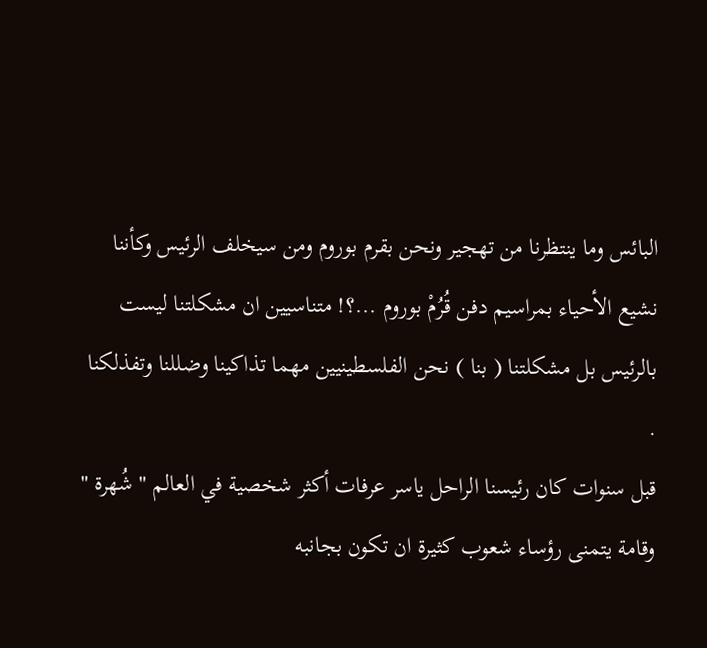البائس وما ينتظرنا من تهجير ونحن بقرم بوروم ومن سيخلف الرئيس وكأننا نشيع الأحياء بمراسيم دفن قُرُمْ بوروم ...؟! متناسيين ان مشكلتنا ليست بالرئيس بل مشكلتنا ( بنا ) نحن الفلسطينيين مهما تذاكينا وضللنا وتفذلكنا .
قبل سنوات كان رئيسنا الراحل ياسر عرفات أكثر شخصية في العالم " شُهرة " وقامة يتمنى رؤساء شعوب كثيرة ان تكون بجانبه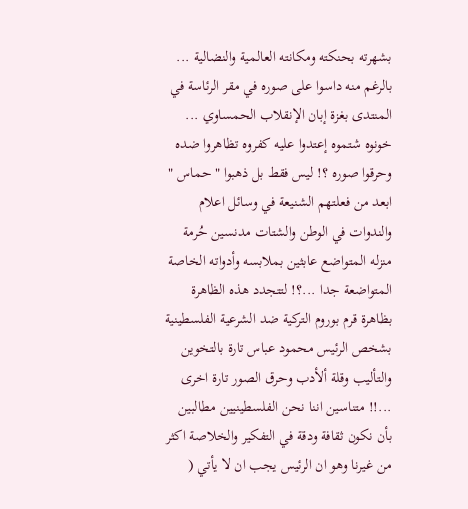بشهرته بحنكته ومكانته العالمية والنضالية ... بالرغم منه داسوا على صوره في مقر الرئاسة في المنتدى بغزة إبان الإنقلاب الحمساوي ... خونوه شتموه إعتدوا عليه كفروه تظاهروا ضده وحرقوا صوره ؟! ليس فقط بل ذهبوا " حماس " ابعد من فعلتهم الشنيعة في وسائل اعلام والندوات في الوطن والشتات مدنسين حُرمة منزله المتواضع عابثين بملابسه وأدواته الخاصة المتواضعة جدا ...؟! لتتجدد هذه الظاهرة بظاهرة قرم بوروم التركية ضد الشرعية الفلسطينية بشخص الرئيس محمود عباس تارة بالتخوين والتأليب وقلة ألأدب وحرق الصور تارة اخرى ...!! متناسين اننا نحن الفلسطينيين مطالبين بأن نكون ثقافة ودقة في التفكير والخلاصة اكثر من غيرنا وهو ان الرئيس يجب ان لا يأتي (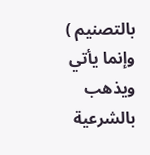بالتصنيم ) وإنما يأتي ويذهب بالشرعية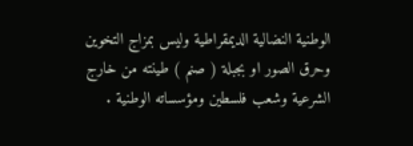الوطنية النضالية الديمقراطية وليس بمزاج التخوين وحرق الصور او بجبلة ( صنم ) طينته من خارج الشرعية وشعب فلسطين ومؤسساته الوطنية .